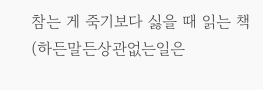참는 게 죽기보다 싫을 때 읽는 책 (하든말든상관없는일은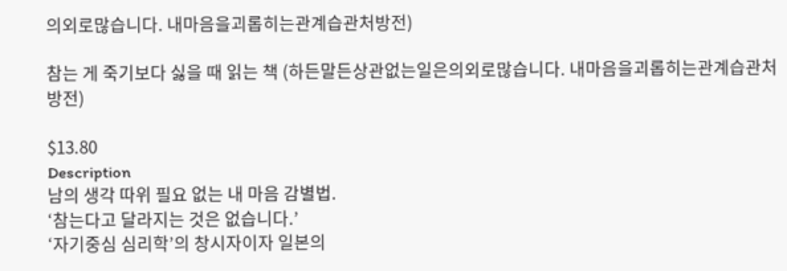의외로많습니다. 내마음을괴롭히는관계습관처방전)

참는 게 죽기보다 싫을 때 읽는 책 (하든말든상관없는일은의외로많습니다. 내마음을괴롭히는관계습관처방전)

$13.80
Description
남의 생각 따위 필요 없는 내 마음 감별법.
‘참는다고 달라지는 것은 없습니다.’
‘자기중심 심리학’의 창시자이자 일본의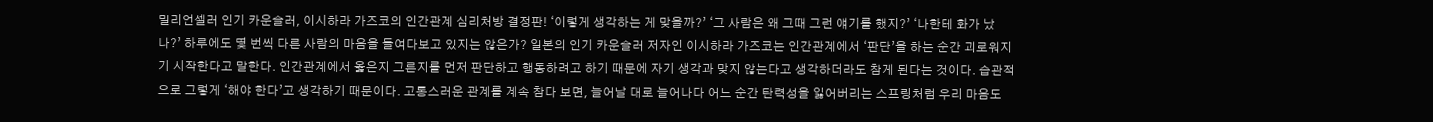밀리언셀러 인기 카운슬러, 이시하라 가즈코의 인간관계 심리처방 결정판! ‘이렇게 생각하는 게 맞을까?’ ‘그 사람은 왜 그때 그런 얘기를 했지?’ ‘나한테 화가 났나?’ 하루에도 몇 번씩 다른 사람의 마음을 들여다보고 있지는 않은가? 일본의 인기 카운슬러 저자인 이시하라 가즈코는 인간관계에서 ‘판단’을 하는 순간 괴로워지기 시작한다고 말한다. 인간관계에서 옳은지 그른지를 먼저 판단하고 행동하려고 하기 때문에 자기 생각과 맞지 않는다고 생각하더라도 참게 된다는 것이다. 습관적으로 그렇게 ‘해야 한다’고 생각하기 때문이다. 고통스러운 관계를 계속 참다 보면, 늘어날 대로 늘어나다 어느 순간 탄력성을 잃어버리는 스프링처럼 우리 마음도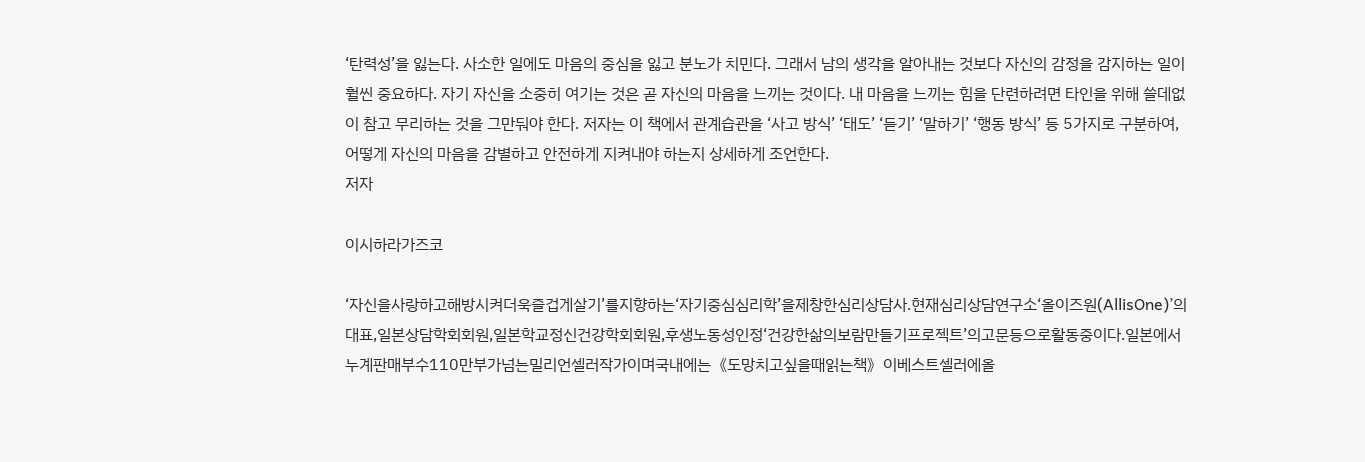‘탄력성’을 잃는다. 사소한 일에도 마음의 중심을 잃고 분노가 치민다. 그래서 남의 생각을 알아내는 것보다 자신의 감정을 감지하는 일이 훨씬 중요하다. 자기 자신을 소중히 여기는 것은 곧 자신의 마음을 느끼는 것이다. 내 마음을 느끼는 힘을 단련하려면 타인을 위해 쓸데없이 참고 무리하는 것을 그만둬야 한다. 저자는 이 책에서 관계습관을 ‘사고 방식’ ‘태도’ ‘듣기’ ‘말하기’ ‘행동 방식’ 등 5가지로 구분하여, 어떻게 자신의 마음을 감별하고 안전하게 지켜내야 하는지 상세하게 조언한다.
저자

이시하라가즈코

‘자신을사랑하고해방시켜더욱즐겁게살기’를지향하는‘자기중심심리학’을제창한심리상담사.현재심리상담연구소‘올이즈원(AllisOne)’의대표,일본상담학회회원,일본학교정신건강학회회원,후생노동성인정‘건강한삶의보람만들기프로젝트’의고문등으로활동중이다.일본에서누계판매부수110만부가넘는밀리언셀러작가이며국내에는《도망치고싶을때읽는책》이베스트셀러에올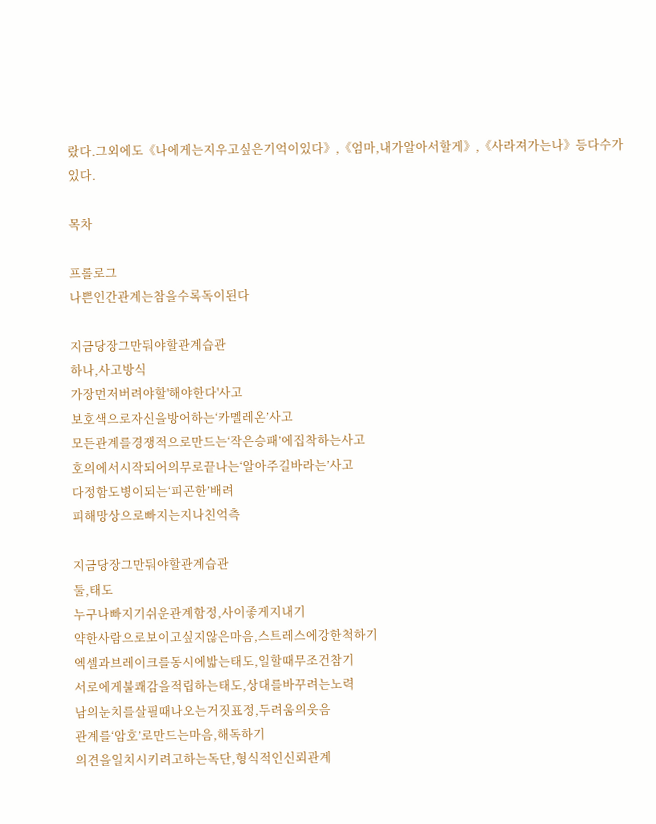랐다.그외에도《나에게는지우고싶은기억이있다》,《엄마,내가알아서할게》,《사라져가는나》등다수가있다.

목차

프롤로그
나쁜인간관계는참을수록독이된다

지금당장그만둬야할관계습관
하나,사고방식
가장먼저버려야할'해야한다'사고
보호색으로자신을방어하는‘카멜레온’사고
모든관계를경쟁적으로만드는‘작은승패’에집착하는사고
호의에서시작되어의무로끝나는‘알아주길바라는’사고
다정함도병이되는‘피곤한’배려
피해망상으로빠지는지나친억측

지금당장그만둬야할관계습관
둘,태도
누구나빠지기쉬운관계함정,사이좋게지내기
약한사람으로보이고싶지않은마음,스트레스에강한척하기
엑셀과브레이크를동시에밟는태도,일할때무조건참기
서로에게불쾌감을적립하는태도,상대를바꾸려는노력
남의눈치를살필때나오는거짓표정,두려움의웃음
관계를‘암호’로만드는마음,해독하기
의견을일치시키려고하는독단,형식적인신뢰관계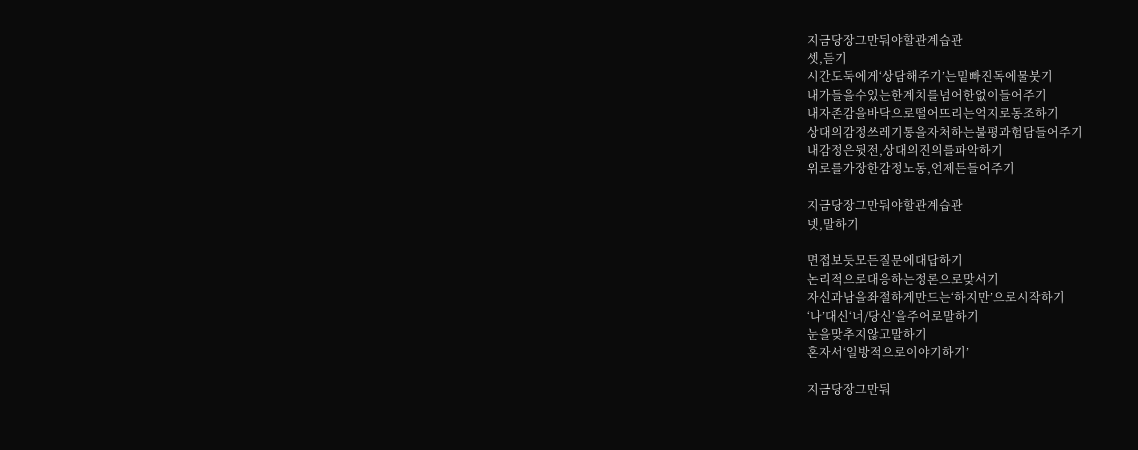지금당장그만둬야할관계습관
셋,듣기
시간도둑에게‘상담해주기’는밑빠진독에물붓기
내가들을수있는한계치를넘어한없이들어주기
내자존감을바닥으로떨어뜨리는억지로동조하기
상대의감정쓰레기통을자처하는불평과험담들어주기
내감정은뒷전,상대의진의를파악하기
위로를가장한감정노동,언제든들어주기

지금당장그만둬야할관계습관
넷,말하기

면접보듯모든질문에대답하기
논리적으로대응하는정론으로맞서기
자신과남을좌절하게만드는‘하지만’으로시작하기
‘나’대신‘너/당신’을주어로말하기
눈을맞추지않고말하기
혼자서‘일방적으로이야기하기’

지금당장그만둬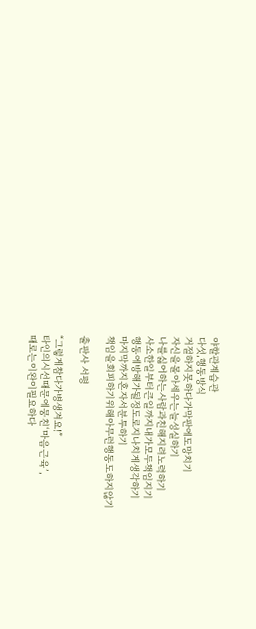야할관계습관
다섯,행동방식
거절하지못하다가막판에도망치기
자신을몰아세우는늘성실하기
나를싫어하는사람과친해지려노력하기
사소한일부터큰일까지내가모두책임지기
행동에방해가될정도로지나치게생각하기
마지막까지혼자서분투하기
책임을회피하기위해아무런행동도하지않기

출판사 서평

“그렇게참다가병생겨요!”
타인의시선때문에뭉친‘마음근육’,
때로는이완이필요하다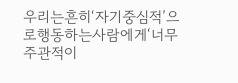우리는흔히‘자기중심적’으로행동하는사람에게‘너무주관적이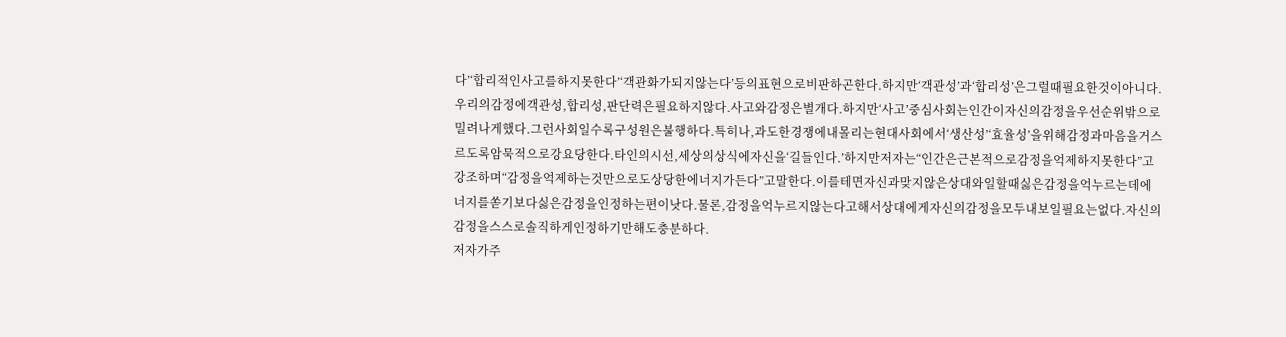다’‘합리적인사고를하지못한다’‘객관화가되지않는다’등의표현으로비판하곤한다.하지만‘객관성’과‘합리성’은그럴때필요한것이아니다.우리의감정에객관성,합리성,판단력은필요하지않다.사고와감정은별개다.하지만‘사고’중심사회는인간이자신의감정을우선순위밖으로밀려나게했다.그런사회일수록구성원은불행하다.특히나,과도한경쟁에내몰리는현대사회에서‘생산성’‘효율성’을위해감정과마음을거스르도록암묵적으로강요당한다.타인의시선,세상의상식에자신을‘길들인다.’하지만저자는“인간은근본적으로감정을억제하지못한다”고강조하며“감정을억제하는것만으로도상당한에너지가든다”고말한다.이를테면자신과맞지않은상대와일할때싫은감정을억누르는데에너지를쏟기보다싫은감정을인정하는편이낫다.물론,감정을억누르지않는다고해서상대에게자신의감정을모두내보일필요는없다.자신의감정을스스로솔직하게인정하기만해도충분하다.
저자가주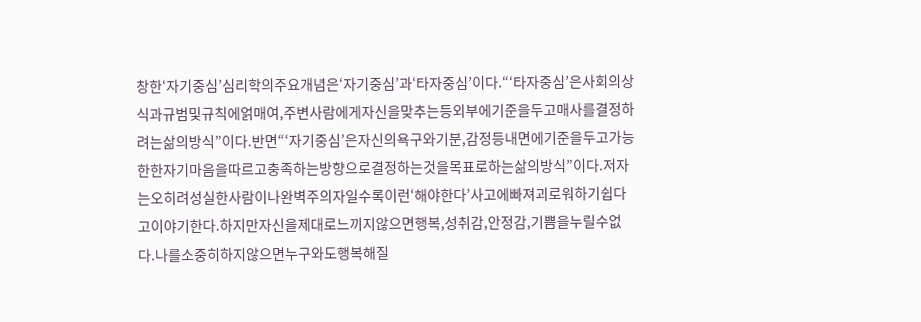창한‘자기중심’심리학의주요개념은‘자기중심’과‘타자중심’이다.“‘타자중심’은사회의상식과규범및규칙에얽매여,주변사람에게자신을맞추는등외부에기준을두고매사를결정하려는삶의방식”이다.반면“‘자기중심’은자신의욕구와기분,감정등내면에기준을두고가능한한자기마음을따르고충족하는방향으로결정하는것을목표로하는삶의방식”이다.저자는오히려성실한사람이나완벽주의자일수록이런‘해야한다’사고에빠져괴로워하기쉽다고이야기한다.하지만자신을제대로느끼지않으면행복,성취감,안정감,기쁨을누릴수없다.나를소중히하지않으면누구와도행복해질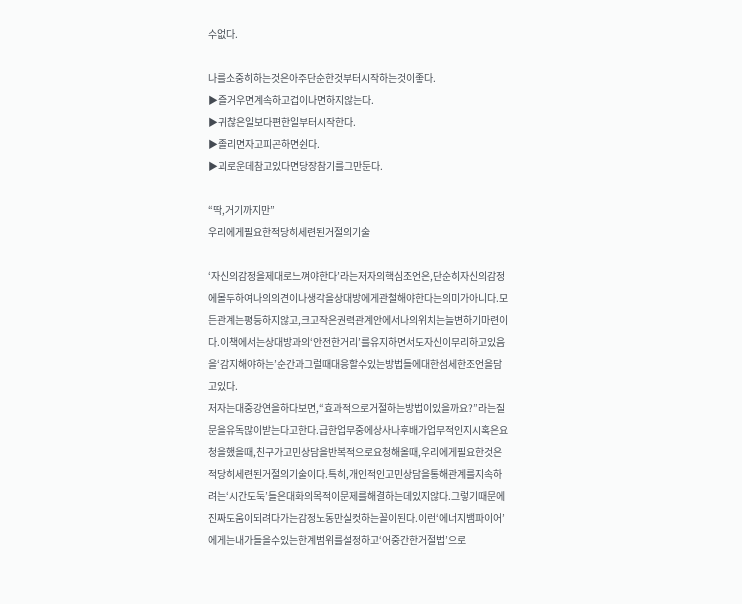수없다.

나를소중히하는것은아주단순한것부터시작하는것이좋다.
▶즐거우면계속하고겁이나면하지않는다.
▶귀찮은일보다편한일부터시작한다.
▶졸리면자고피곤하면쉰다.
▶괴로운데참고있다면당장참기를그만둔다.

“딱,거기까지만”
우리에게필요한적당히세련된거절의기술

‘자신의감정을제대로느껴야한다’라는저자의핵심조언은,단순히자신의감정에몰두하여나의의견이나생각을상대방에게관철해야한다는의미가아니다.모든관계는평등하지않고,크고작은권력관계안에서나의위치는늘변하기마련이다.이책에서는상대방과의‘안전한거리’를유지하면서도자신이무리하고있음을‘감지해야하는’순간과그럴때대응할수있는방법들에대한섬세한조언을담고있다.
저자는대중강연을하다보면,“효과적으로거절하는방법이있을까요?”라는질문을유독많이받는다고한다.급한업무중에상사나후배가업무적인지시혹은요청을했을때,친구가고민상담을반복적으로요청해올때,우리에게필요한것은적당히세련된거절의기술이다.특히,개인적인고민상담을통해관계를지속하려는‘시간도둑’들은대화의목적이문제를해결하는데있지않다.그렇기때문에진짜도움이되려다가는감정노동만실컷하는꼴이된다.이런‘에너지뱀파이어’에게는내가들을수있는한계범위를설정하고‘어중간한거절법’으로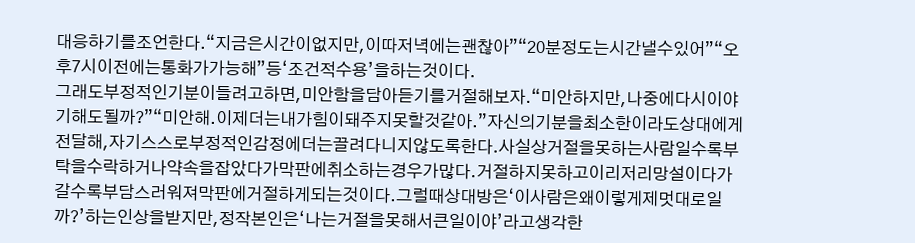대응하기를조언한다.“지금은시간이없지만,이따저녁에는괜찮아”“20분정도는시간낼수있어”“오후7시이전에는통화가가능해”등‘조건적수용’을하는것이다.
그래도부정적인기분이들려고하면,미안함을담아듣기를거절해보자.“미안하지만,나중에다시이야기해도될까?”“미안해.이제더는내가힘이돼주지못할것같아.”자신의기분을최소한이라도상대에게전달해,자기스스로부정적인감정에더는끌려다니지않도록한다.사실상거절을못하는사람일수록부탁을수락하거나약속을잡았다가막판에취소하는경우가많다.거절하지못하고이리저리망설이다가갈수록부담스러워져막판에거절하게되는것이다.그럴때상대방은‘이사람은왜이렇게제멋대로일까?’하는인상을받지만,정작본인은‘나는거절을못해서큰일이야’라고생각한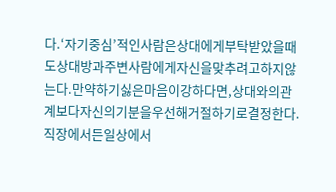다.‘자기중심’적인사람은상대에게부탁받았을때도상대방과주변사람에게자신을맞추려고하지않는다.만약하기싫은마음이강하다면,상대와의관계보다자신의기분을우선해거절하기로결정한다.
직장에서든일상에서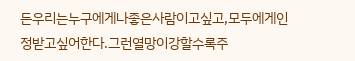든우리는누구에게나좋은사람이고싶고,모두에게인정받고싶어한다.그런열망이강할수록주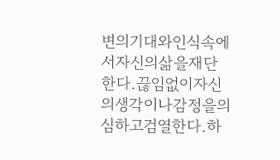변의기대와인식속에서자신의삶을재단한다.끊임없이자신의생각이나감정을의심하고검열한다.하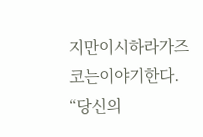지만이시하라가즈코는이야기한다.
“당신의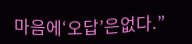마음에‘오답’은없다.”